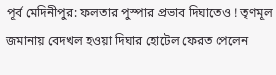পূর্ব মেদিনীপুর: ফলতার পুস্পার প্রভাব দিঘাতেও ! তৃণমূল জমানায় বেদখল হওয়া দিঘার হোটেল ফেরত পেলেন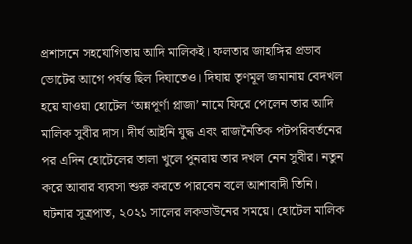প্রশাসনে সহযোগিতায় আদি মালিকই। ফলতার জাহাঙ্গির প্রভাব ভোটের আগে পর্যন্ত ছিল দিঘাতেও। দিঘায় তৃণমূল জমানায় বেদখল হয়ে যাওয়া হোটেল ‘অন্নপূর্ণা প্লাজা’ নামে ফিরে পেলেন তার আদি মালিক সুবীর দাস। দীর্ঘ আইনি যুদ্ধ এবং রাজনৈতিক পটপরিবর্তনের পর এদিন হোটেলের তালা খুলে পুনরায় তার দখল নেন সুবীর। নতুন করে আবার ব্যবসা শুরু করতে পারবেন বলে আশাবাদী তিনি।
ঘটনার সূত্রপাত, ২০২১ সালের লকডাউনের সময়ে। হোটেল মালিক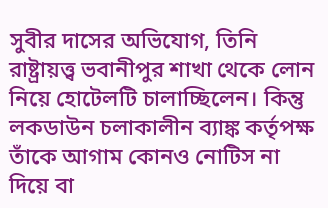সুবীর দাসের অভিযোগ, তিনি রাষ্ট্রায়ত্ত্ব ভবানীপুর শাখা থেকে লোন নিয়ে হোটেলটি চালাচ্ছিলেন। কিন্তু লকডাউন চলাকালীন ব্যাঙ্ক কর্তৃপক্ষ তাঁকে আগাম কোনও নোটিস না দিয়ে বা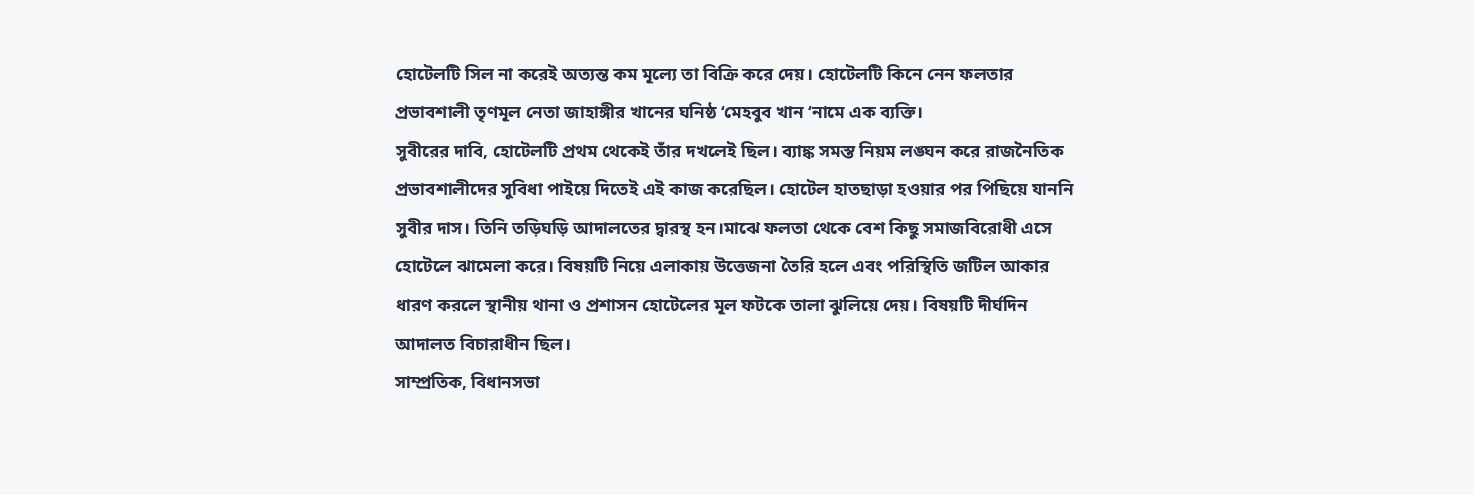হোটেলটি সিল না করেই অত্যন্ত কম মূল্যে তা বিক্রি করে দেয়। হোটেলটি কিনে নেন ফলতার প্রভাবশালী তৃণমূল নেতা জাহাঙ্গীর খানের ঘনিষ্ঠ ‘মেহবুব খান ‘নামে এক ব্যক্তি।
সুবীরের দাবি, হোটেলটি প্রথম থেকেই তাঁর দখলেই ছিল। ব্যাঙ্ক সমস্ত নিয়ম লঙ্ঘন করে রাজনৈতিক প্রভাবশালীদের সুবিধা পাইয়ে দিতেই এই কাজ করেছিল। হোটেল হাতছাড়া হওয়ার পর পিছিয়ে যাননি সুবীর দাস। তিনি তড়িঘড়ি আদালতের দ্বারস্থ হন।মাঝে ফলতা থেকে বেশ কিছু সমাজবিরোধী এসে হোটেলে ঝামেলা করে। বিষয়টি নিয়ে এলাকায় উত্তেজনা তৈরি হলে এবং পরিস্থিতি জটিল আকার ধারণ করলে স্থানীয় থানা ও প্রশাসন হোটেলের মূল ফটকে তালা ঝুলিয়ে দেয়। বিষয়টি দীর্ঘদিন আদালত বিচারাধীন ছিল।
সাম্প্রতিক, বিধানসভা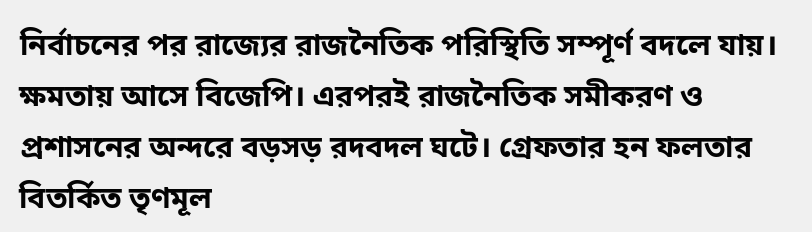নির্বাচনের পর রাজ্যের রাজনৈতিক পরিস্থিতি সম্পূর্ণ বদলে যায়। ক্ষমতায় আসে বিজেপি। এরপরই রাজনৈতিক সমীকরণ ও প্রশাসনের অন্দরে বড়সড় রদবদল ঘটে। গ্রেফতার হন ফলতার বিতর্কিত তৃণমূল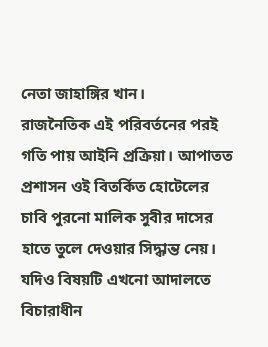নেতা জাহাঙ্গির খান।
রাজনৈতিক এই পরিবর্তনের পরই গতি পায় আইনি প্রক্রিয়া। আপাতত প্রশাসন ওই বিতর্কিত হোটেলের চাবি পুরনো মালিক সুবীর দাসের হাতে তুলে দেওয়ার সিদ্ধান্ত নেয়। যদিও বিষয়টি এখনো আদালতে বিচারাধীন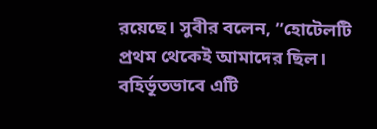রয়েছে। সুবীর বলেন, ”হোটেলটি প্রথম থেকেই আমাদের ছিল। বহির্ভূতভাবে এটি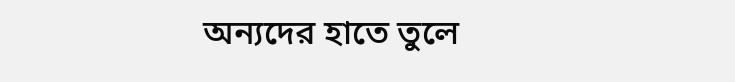অন্যদের হাতে তুলে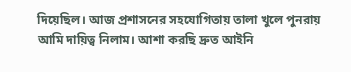দিয়েছিল। আজ প্রশাসনের সহযোগিতায় তালা খুলে পুনরায় আমি দায়িত্ব নিলাম। আশা করছি দ্রুত আইনি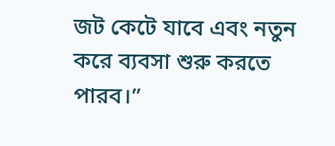জট কেটে যাবে এবং নতুন করে ব্যবসা শুরু করতে পারব।”